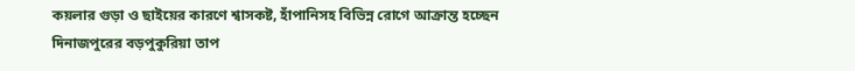কয়লার গুড়া ও ছাইয়ের কারণে শ্বাসকষ্ট, হাঁপানিসহ বিভিন্ন রোগে আক্রান্ত হচ্ছেন দিনাজপুরের বড়পুকুরিয়া তাপ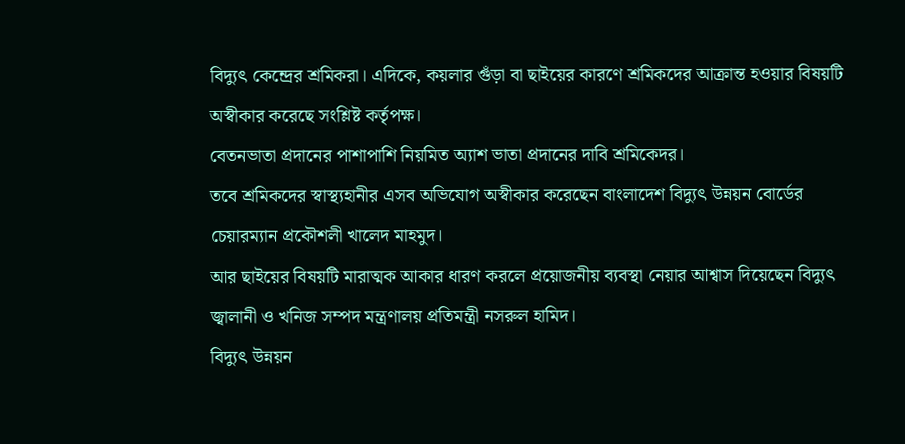বিদ্যুৎ কেন্দ্রের শ্রমিকরা। এদিকে, কয়লার গুঁড়া বা ছাইয়ের কারণে শ্রমিকদের আক্রান্ত হওয়ার বিষয়টি অস্বীকার করেছে সংশ্লিষ্ট কর্তৃপক্ষ।
বেতনভাতা প্রদানের পাশাপাশি নিয়মিত অ্যাশ ভাতা প্রদানের দাবি শ্রমিকেদর।
তবে শ্রমিকদের স্বাস্থ্যহানীর এসব অভিযোগ অস্বীকার করেছেন বাংলাদেশ বিদ্যুৎ উন্নয়ন বোর্ডের চেয়ারম্যান প্রকৌশলী খালেদ মাহমুদ।
আর ছাইয়ের বিষয়টি মারাত্মক আকার ধারণ করলে প্রয়োজনীয় ব্যবস্থা নেয়ার আশ্বাস দিয়েছেন বিদ্যুৎ জ্বালানী ও খনিজ সম্পদ মন্ত্রণালয় প্রতিমন্ত্রী নসরুল হামিদ।
বিদ্যুৎ উন্নয়ন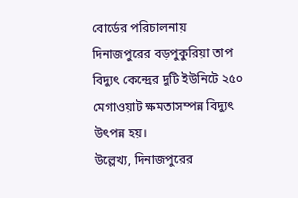বোর্ডের পরিচালনায় দিনাজপুরের বড়পুকুরিয়া তাপ বিদ্যুৎ কেন্দ্রের দুটি ইউনিটে ২৫০ মেগাওয়াট ক্ষমতাসম্পন্ন বিদ্যুৎ উৎপন্ন হয়।
উল্লেখ্য, দিনাজপুরের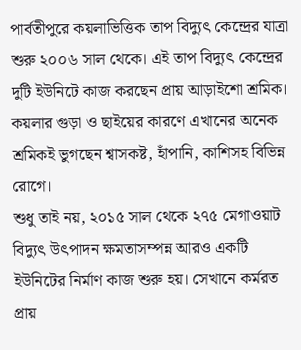পার্বতীপুরে কয়লাভিত্তিক তাপ বিদ্যুৎ কেন্দ্রের যাত্রা শুরু ২০০৬ সাল থেকে। এই তাপ বিদ্যুৎ কেন্দ্রের দুটি ইউনিটে কাজ করছেন প্রায় আড়াইশো শ্রমিক। কয়লার গুড়া ও ছাইয়ের কারণে এখানের অনেক শ্রমিকই ভুগছেন শ্বাসকষ্ট, হাঁপানি, কাশিসহ বিভিন্ন রোগে।
শুধু তাই নয়, ২০১৫ সাল থেকে ২৭৫ মেগাওয়াট বিদ্যুৎ উৎপাদন ক্ষমতাসম্পন্ন আরও একটি ইউনিটের নির্মাণ কাজ শুরু হয়। সেখানে কর্মরত প্রায়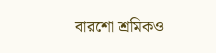বারশো শ্রমিকও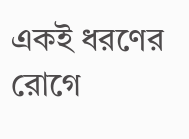একই ধরণের রোগে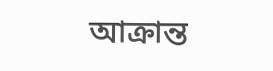আক্রান্ত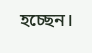হচ্ছেন।